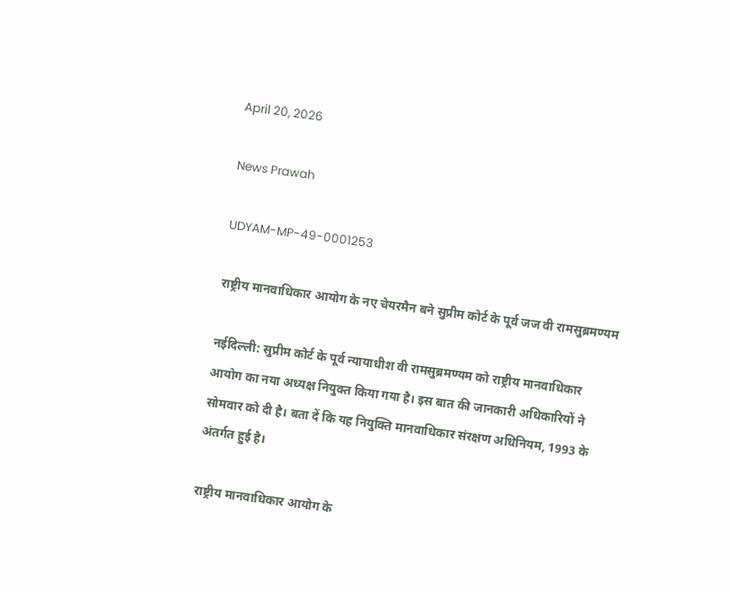April 20, 2026

News Prawah

UDYAM-MP-49-0001253

राष्ट्रीय मानवाधिकार आयोग के नए चेयरमैन बने सुप्रीम कोर्ट के पूर्व जज वी रामसुब्रमण्यम

नईदिल्ली: सुप्रीम कोर्ट के पूर्व न्यायाधीश वी रामसुब्रमण्यम को राष्ट्रीय मानवाधिकार आयोग का नया अध्यक्ष नियुक्त किया गया है। इस बात की जानकारी अधिकारियों ने सोमवार को दी है। बता दें कि यह नियुक्ति मानवाधिकार संरक्षण अधिनियम, 1993 के अंतर्गत हुई है।

राष्ट्रीय मानवाधिकार आयोग के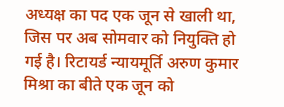अध्यक्ष का पद एक जून से खाली था, जिस पर अब सोमवार को नियुक्ति हो गई है। रिटायर्ड न्यायमूर्ति अरुण कुमार मिश्रा का बीते एक जून को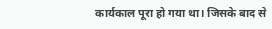कार्यकाल पूरा हो गया था। जिसके बाद से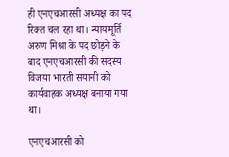ही एनएचआरसी अध्यक्ष का पद रिक्त चल रहा था। न्यायमूर्ति अरुण मिश्रा के पद छोड़ने के बाद एनएचआरसी की सदस्य विजया भारती सयानी को कार्यवाहक अध्यक्ष बनाया गया था।

एनएचआरसी को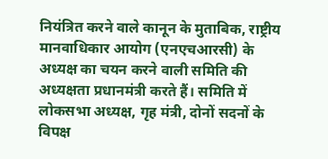नियंत्रित करने वाले कानून के मुताबिक, राष्ट्रीय मानवाधिकार आयोग (एनएचआरसी) के अध्यक्ष का चयन करने वाली समिति की अध्यक्षता प्रधानमंत्री करते हैं। समिति में लोकसभा अध्यक्ष, गृह मंत्री, दोनों सदनों के विपक्ष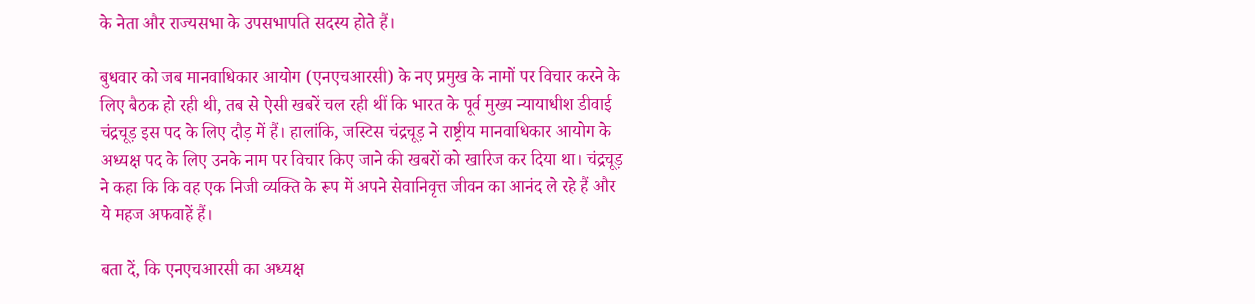के नेता और राज्यसभा के उपसभापति सदस्य होते हैं।

बुधवार को जब मानवाधिकार आयोग (एनएचआरसी) के नए प्रमुख के नामों पर विचार करने के लिए बैठक हो रही थी, तब से ऐसी खबरें चल रही थीं कि भारत के पूर्व मुख्य न्यायाधीश डीवाई चंद्रचूड़ इस पद के लिए दौड़ में हैं। हालांकि, जस्टिस चंद्रचूड़ ने राष्ट्रीय मानवाधिकार आयोग के अध्यक्ष पद के लिए उनके नाम पर विचार किए जाने की खबरों को खारिज कर दिया था। चंद्रचूड़ ने कहा कि कि वह एक निजी व्यक्ति के रूप में अपने सेवानिवृत्त जीवन का आनंद ले रहे हैं और ये महज अफवाहें हैं।

बता दें, कि एनएचआरसी का अध्यक्ष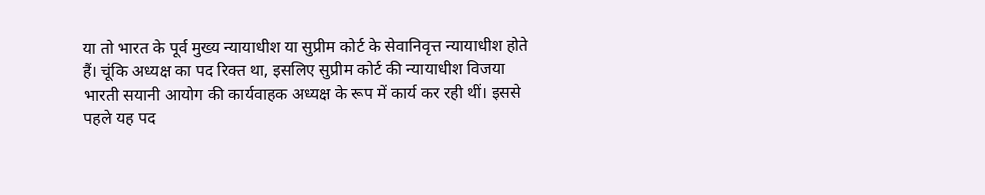या तो भारत के पूर्व मुख्य न्यायाधीश या सुप्रीम कोर्ट के सेवानिवृत्त न्यायाधीश होते हैं। चूंकि अध्यक्ष का पद रिक्त था, इसलिए सुप्रीम कोर्ट की न्यायाधीश विजया भारती सयानी आयोग की कार्यवाहक अध्यक्ष के रूप में कार्य कर रही थीं। इससे पहले यह पद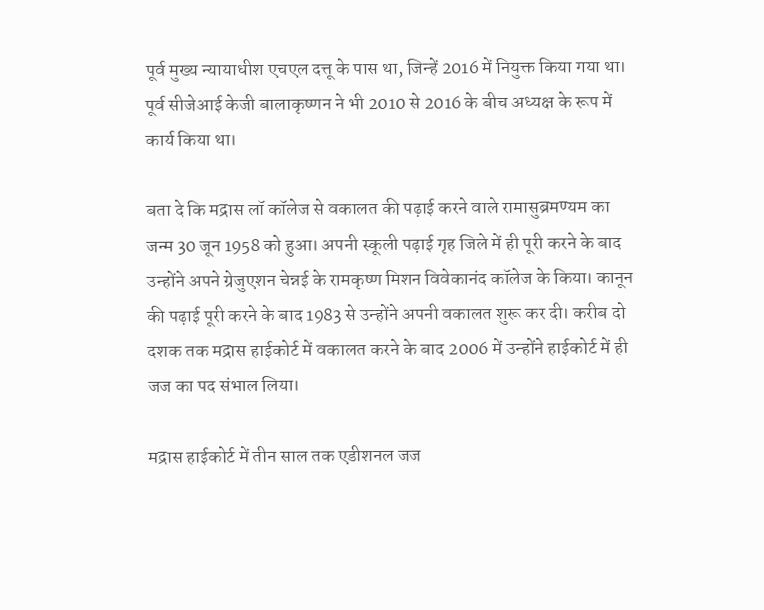पूर्व मुख्य न्यायाधीश एचएल दत्तू के पास था, जिन्हें 2016 में नियुक्त किया गया था। पूर्व सीजेआई केजी बालाकृष्णन ने भी 2010 से 2016 के बीच अध्यक्ष के रूप में कार्य किया था।

बता दे कि मद्रास लॉ कॉलेज से वकालत की पढ़ाई करने वाले रामासुब्रमण्यम का जन्म 30 जून 1958 को हुआ। अपनी स्कूली पढ़ाई गृह जिले में ही पूरी करने के बाद उन्होंने अपने ग्रेजुएशन चेन्नई के रामकृष्ण मिशन विवेकानंद कॉलेज के किया। कानून की पढ़ाई पूरी करने के बाद 1983 से उन्होंने अपनी वकालत शुरू कर दी। करीब दो दशक तक मद्रास हाईकोर्ट में वकालत करने के बाद 2006 में उन्होंने हाईकोर्ट में ही जज का पद संभाल लिया।

मद्रास हाईकोर्ट में तीन साल तक एडीशनल जज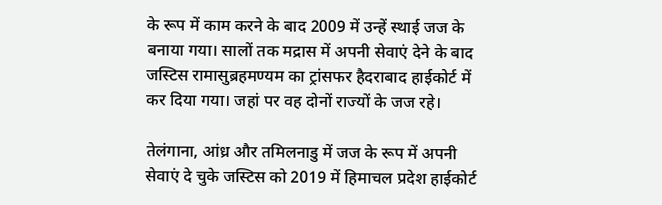के रूप में काम करने के बाद 2009 में उन्हें स्थाई जज के बनाया गया। सालों तक मद्रास में अपनी सेवाएं देने के बाद जस्टिस रामासुब्रहमण्यम का ट्रांसफर हैदराबाद हाईकोर्ट में कर दिया गया। जहां पर वह दोनों राज्यों के जज रहे।

तेलंगाना, आंध्र और तमिलनाडु में जज के रूप में अपनी सेवाएं दे चुके जस्टिस को 2019 में हिमाचल प्रदेश हाईकोर्ट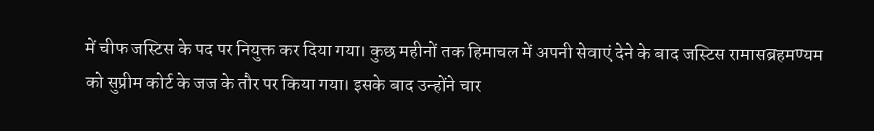में चीफ जस्टिस के पद पर नियुक्त कर दिया गया। कुछ महीनों तक हिमाचल में अपनी सेवाएं देने के बाद जस्टिस रामासब्रहमण्यम को सुप्रीम कोर्ट के जज के तौर पर किया गया। इसके बाद उन्होंने चार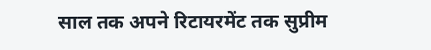साल तक अपने रिटायरमेंट तक सुप्रीम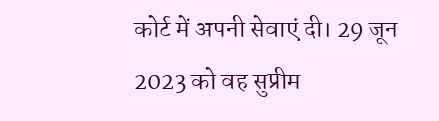कोर्ट में अपनी सेवाएं दी। 29 जून 2023 को वह सुप्रीम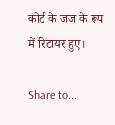कोर्ट के जज के रूप में रिटायर हुए।

Share to...